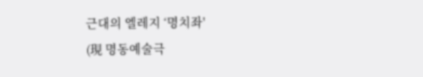근대의 엘레지 ‘명치좌'
(現 명동예술극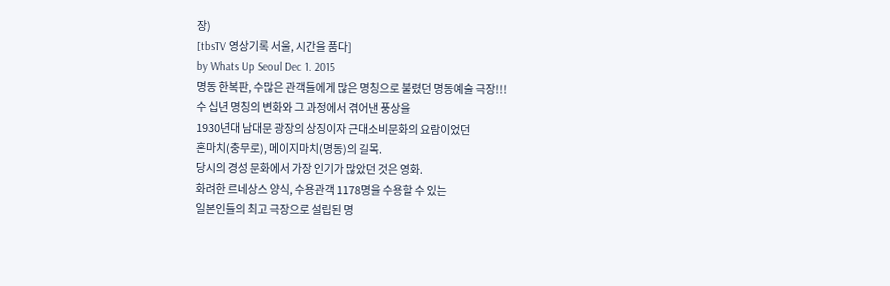장)
[tbsTV 영상기록 서울, 시간을 품다]
by Whats Up Seoul Dec 1. 2015
명동 한복판, 수많은 관객들에게 많은 명칭으로 불렸던 명동예술 극장!!!
수 십년 명칭의 변화와 그 과정에서 겪어낸 풍상을
1930년대 남대문 광장의 상징이자 근대소비문화의 요람이었던
혼마치(충무로), 메이지마치(명동)의 길목.
당시의 경성 문화에서 가장 인기가 많았던 것은 영화.
화려한 르네상스 양식, 수용관객 1178명을 수용할 수 있는
일본인들의 최고 극장으로 설립된 명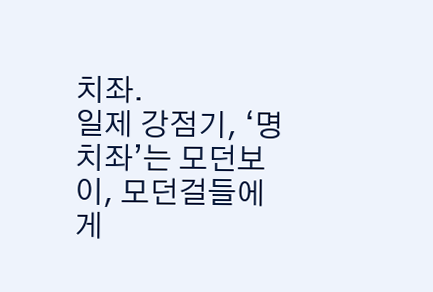치좌.
일제 강점기, ‘명치좌’는 모던보이, 모던걸들에게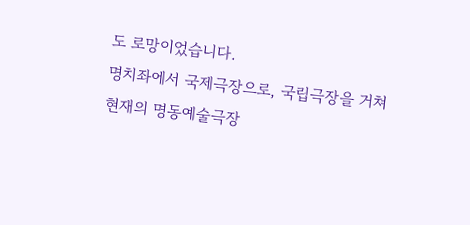도 로망이었습니다.
명치좌에서 국제극장으로, 국립극장을 거쳐
현재의 명동예술극장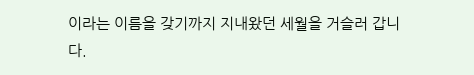이라는 이름을 갖기까지 지내왔던 세월을 거슬러 갑니다.